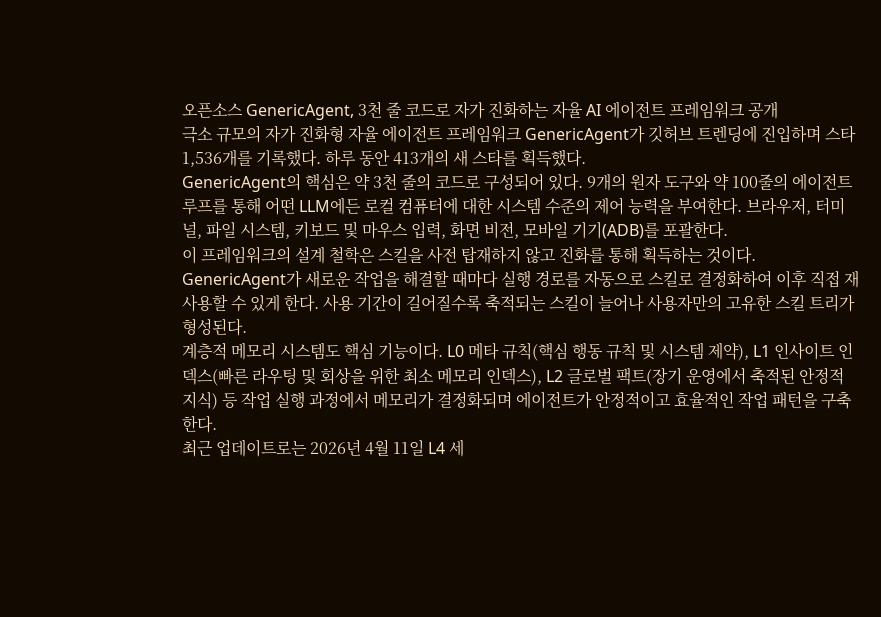오픈소스 GenericAgent, 3천 줄 코드로 자가 진화하는 자율 AI 에이전트 프레임워크 공개
극소 규모의 자가 진화형 자율 에이전트 프레임워크 GenericAgent가 깃허브 트렌딩에 진입하며 스타 1,536개를 기록했다. 하루 동안 413개의 새 스타를 획득했다.
GenericAgent의 핵심은 약 3천 줄의 코드로 구성되어 있다. 9개의 원자 도구와 약 100줄의 에이전트 루프를 통해 어떤 LLM에든 로컬 컴퓨터에 대한 시스템 수준의 제어 능력을 부여한다. 브라우저, 터미널, 파일 시스템, 키보드 및 마우스 입력, 화면 비전, 모바일 기기(ADB)를 포괄한다.
이 프레임워크의 설계 철학은 스킬을 사전 탑재하지 않고 진화를 통해 획득하는 것이다. GenericAgent가 새로운 작업을 해결할 때마다 실행 경로를 자동으로 스킬로 결정화하여 이후 직접 재사용할 수 있게 한다. 사용 기간이 길어질수록 축적되는 스킬이 늘어나 사용자만의 고유한 스킬 트리가 형성된다.
계층적 메모리 시스템도 핵심 기능이다. L0 메타 규칙(핵심 행동 규칙 및 시스템 제약), L1 인사이트 인덱스(빠른 라우팅 및 회상을 위한 최소 메모리 인덱스), L2 글로벌 팩트(장기 운영에서 축적된 안정적 지식) 등 작업 실행 과정에서 메모리가 결정화되며 에이전트가 안정적이고 효율적인 작업 패턴을 구축한다.
최근 업데이트로는 2026년 4월 11일 L4 세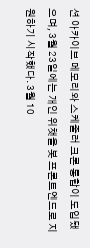션 아카이브 메모리와 스케줄러 크론 통합이 도입됐으며, 3월 23일에는 개인 위챗을 봇 프론트엔드로 지원하기 시작했다. 3월 10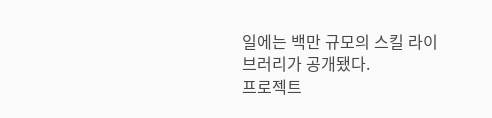일에는 백만 규모의 스킬 라이브러리가 공개됐다.
프로젝트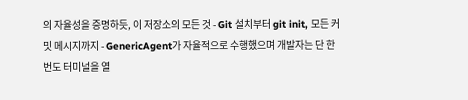의 자율성을 증명하듯, 이 저장소의 모든 것 - Git 설치부터 git init, 모든 커밋 메시지까지 - GenericAgent가 자율적으로 수행했으며 개발자는 단 한 번도 터미널을 열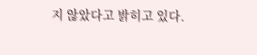지 않았다고 밝히고 있다.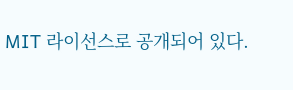MIT 라이선스로 공개되어 있다.